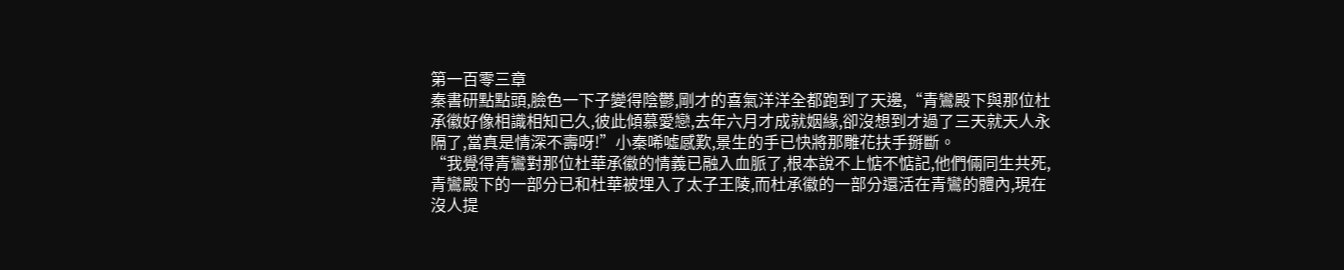第一百零三章
秦書研點點頭,臉色一下子變得陰鬱,剛才的喜氣洋洋全都跑到了天邊,“青鸞殿下與那位杜承徽好像相識相知已久,彼此傾慕愛戀,去年六月才成就姻緣,卻沒想到才過了三天就天人永隔了,當真是情深不壽呀!”小秦唏噓感歎,景生的手已快將那雕花扶手掰斷。
“我覺得青鸞對那位杜華承徽的情義已融入血脈了,根本說不上惦不惦記,他們倆同生共死,青鸞殿下的一部分已和杜華被埋入了太子王陵,而杜承徽的一部分還活在青鸞的體內,現在沒人提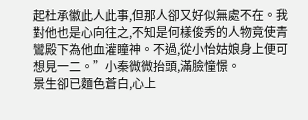起杜承徽此人此事,但那人卻又好似無處不在。我對他也是心向往之,不知是何樣俊秀的人物竟使青鸞殿下為他血灌瞳神。不過,從小怡姑娘身上便可想見一二。”小秦微微抬頭,滿臉憧憬。
景生卻已麵色蒼白,心上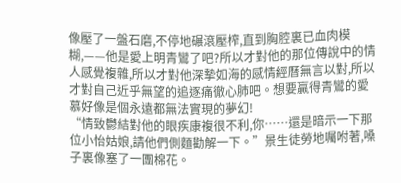像壓了一盤石磨,不停地碾滾壓榨,直到胸腔裏已血肉模糊,——他是愛上明青鸞了吧?所以才對他的那位傳說中的情人感覺複雜,所以才對他深摯如海的感情經曆無言以對,所以才對自己近乎無望的追逐痛徹心肺吧。想要贏得青鸞的愛慕好像是個永遠都無法實現的夢幻!
“情致鬱結對他的眼疾康複很不利,你……還是暗示一下那位小怡姑娘,請他們側麵勸解一下。”景生徒勞地囑咐著,嗓子裏像塞了一團棉花。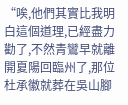“唉,他們其實比我明白這個道理,已經盡力勸了,不然青鸞早就離開夏陽回臨州了,那位杜承徽就葬在吳山腳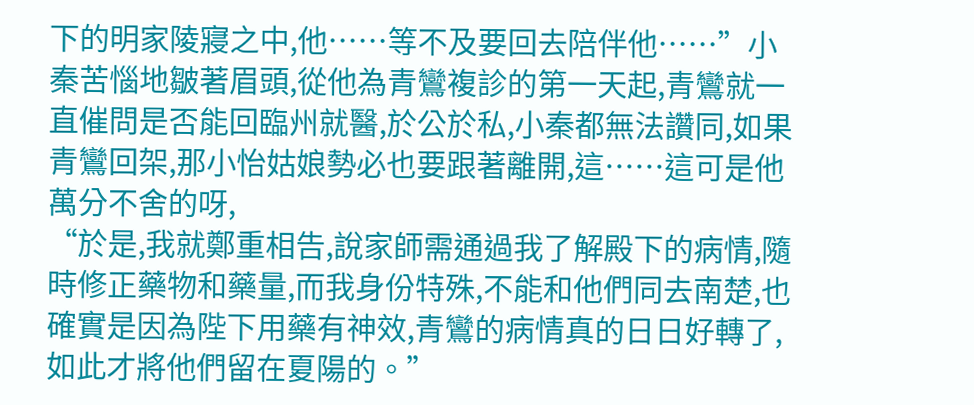下的明家陵寢之中,他……等不及要回去陪伴他……”小秦苦惱地皺著眉頭,從他為青鸞複診的第一天起,青鸞就一直催問是否能回臨州就醫,於公於私,小秦都無法讚同,如果青鸞回架,那小怡姑娘勢必也要跟著離開,這……這可是他萬分不舍的呀,
“於是,我就鄭重相告,說家師需通過我了解殿下的病情,隨時修正藥物和藥量,而我身份特殊,不能和他們同去南楚,也確實是因為陛下用藥有神效,青鸞的病情真的日日好轉了,如此才將他們留在夏陽的。”